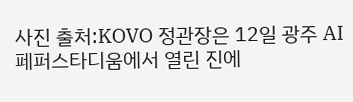사진 출처:KOVO 정관장은 12일 광주 AI 페퍼스타디움에서 열린 진에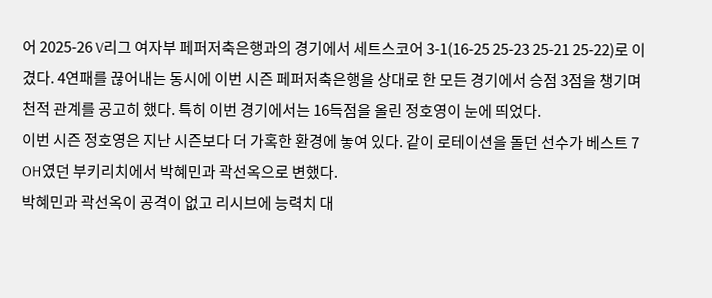어 2025-26 V리그 여자부 페퍼저축은행과의 경기에서 세트스코어 3-1(16-25 25-23 25-21 25-22)로 이겼다. 4연패를 끊어내는 동시에 이번 시즌 페퍼저축은행을 상대로 한 모든 경기에서 승점 3점을 챙기며 천적 관계를 공고히 했다. 특히 이번 경기에서는 16득점을 올린 정호영이 눈에 띄었다.
이번 시즌 정호영은 지난 시즌보다 더 가혹한 환경에 놓여 있다. 같이 로테이션을 돌던 선수가 베스트 7 OH였던 부키리치에서 박혜민과 곽선옥으로 변했다.
박혜민과 곽선옥이 공격이 없고 리시브에 능력치 대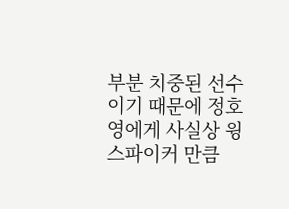부분 치중된 선수이기 때문에 정호영에게 사실상 윙스파이커 만큼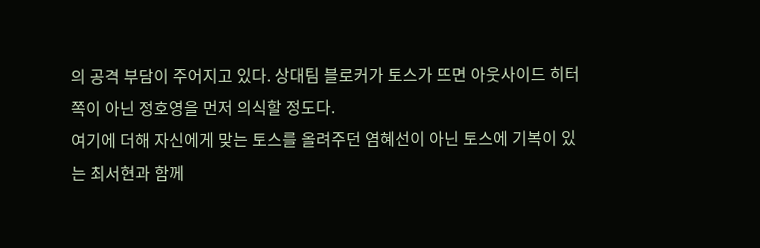의 공격 부담이 주어지고 있다. 상대팀 블로커가 토스가 뜨면 아웃사이드 히터 쪽이 아닌 정호영을 먼저 의식할 정도다.
여기에 더해 자신에게 맞는 토스를 올려주던 염혜선이 아닌 토스에 기복이 있는 최서현과 함께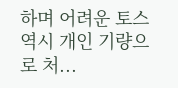하며 어려운 토스 역시 개인 기량으로 처...